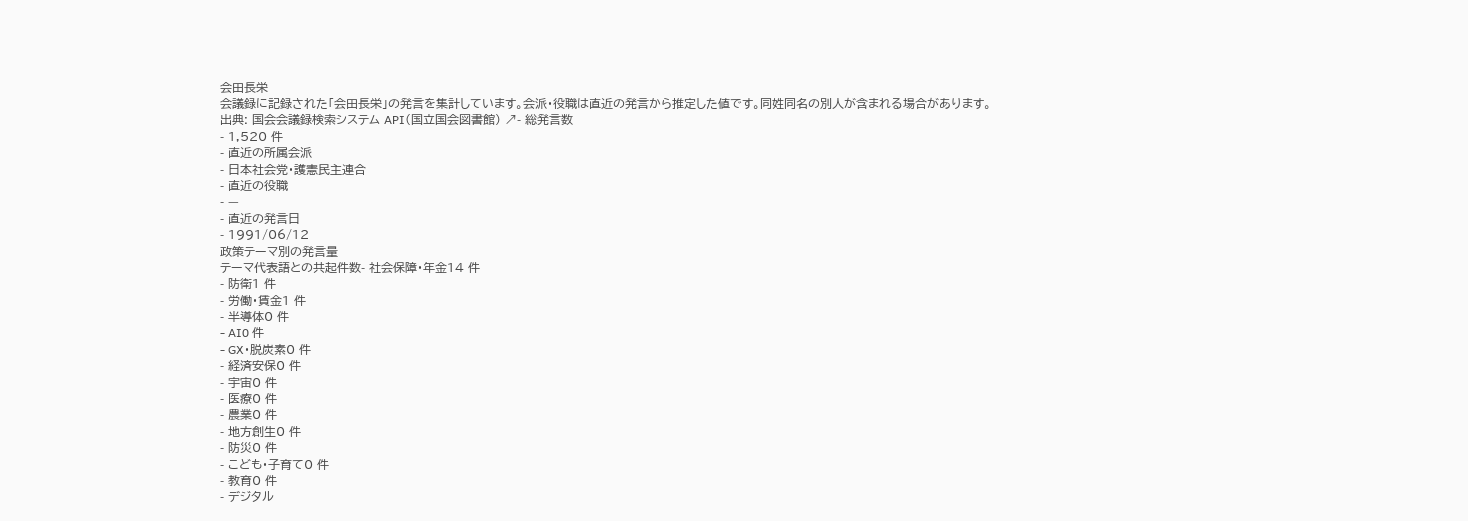会田長栄
会議録に記録された「会田長栄」の発言を集計しています。会派・役職は直近の発言から推定した値です。同姓同名の別人が含まれる場合があります。
出典: 国会会議録検索システム API(国立国会図書館) ↗- 総発言数
- 1,520 件
- 直近の所属会派
- 日本社会党・護憲民主連合
- 直近の役職
- —
- 直近の発言日
- 1991/06/12
政策テーマ別の発言量
テーマ代表語との共起件数- 社会保障・年金14 件
- 防衛1 件
- 労働・賃金1 件
- 半導体0 件
- AI0 件
- GX・脱炭素0 件
- 経済安保0 件
- 宇宙0 件
- 医療0 件
- 農業0 件
- 地方創生0 件
- 防災0 件
- こども・子育て0 件
- 教育0 件
- デジタル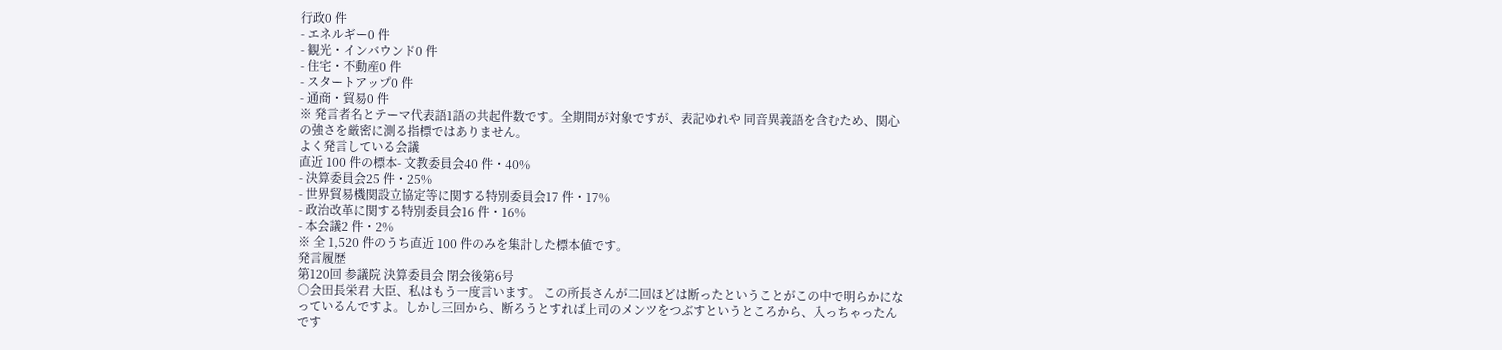行政0 件
- エネルギー0 件
- 観光・インバウンド0 件
- 住宅・不動産0 件
- スタートアップ0 件
- 通商・貿易0 件
※ 発言者名とテーマ代表語1語の共起件数です。全期間が対象ですが、表記ゆれや 同音異義語を含むため、関心の強さを厳密に測る指標ではありません。
よく発言している会議
直近 100 件の標本- 文教委員会40 件・40%
- 決算委員会25 件・25%
- 世界貿易機関設立協定等に関する特別委員会17 件・17%
- 政治改革に関する特別委員会16 件・16%
- 本会議2 件・2%
※ 全 1,520 件のうち直近 100 件のみを集計した標本値です。
発言履歴
第120回 参議院 決算委員会 閉会後第6号
○会田長栄君 大臣、私はもう一度言います。 この所長さんが二回ほどは断ったということがこの中で明らかになっているんですよ。しかし三回から、断ろうとすれば上司のメンツをつぶすというところから、入っちゃったんです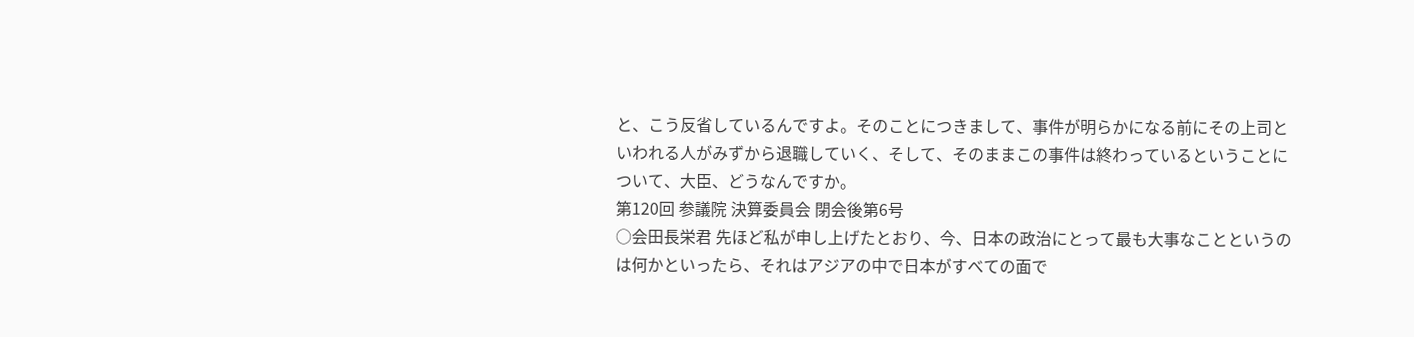と、こう反省しているんですよ。そのことにつきまして、事件が明らかになる前にその上司といわれる人がみずから退職していく、そして、そのままこの事件は終わっているということについて、大臣、どうなんですか。
第120回 参議院 決算委員会 閉会後第6号
○会田長栄君 先ほど私が申し上げたとおり、今、日本の政治にとって最も大事なことというのは何かといったら、それはアジアの中で日本がすべての面で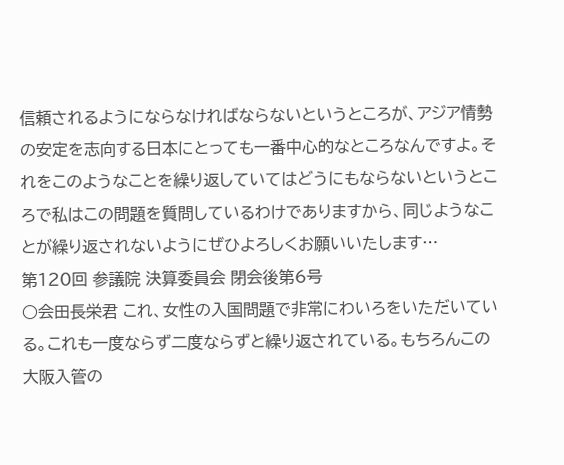信頼されるようにならなければならないというところが、アジア情勢の安定を志向する日本にとっても一番中心的なところなんですよ。それをこのようなことを繰り返していてはどうにもならないというところで私はこの問題を質問しているわけでありますから、同じようなことが繰り返されないようにぜひよろしくお願いいたします…
第120回 参議院 決算委員会 閉会後第6号
○会田長栄君 これ、女性の入国問題で非常にわいろをいただいている。これも一度ならず二度ならずと繰り返されている。もちろんこの大阪入管の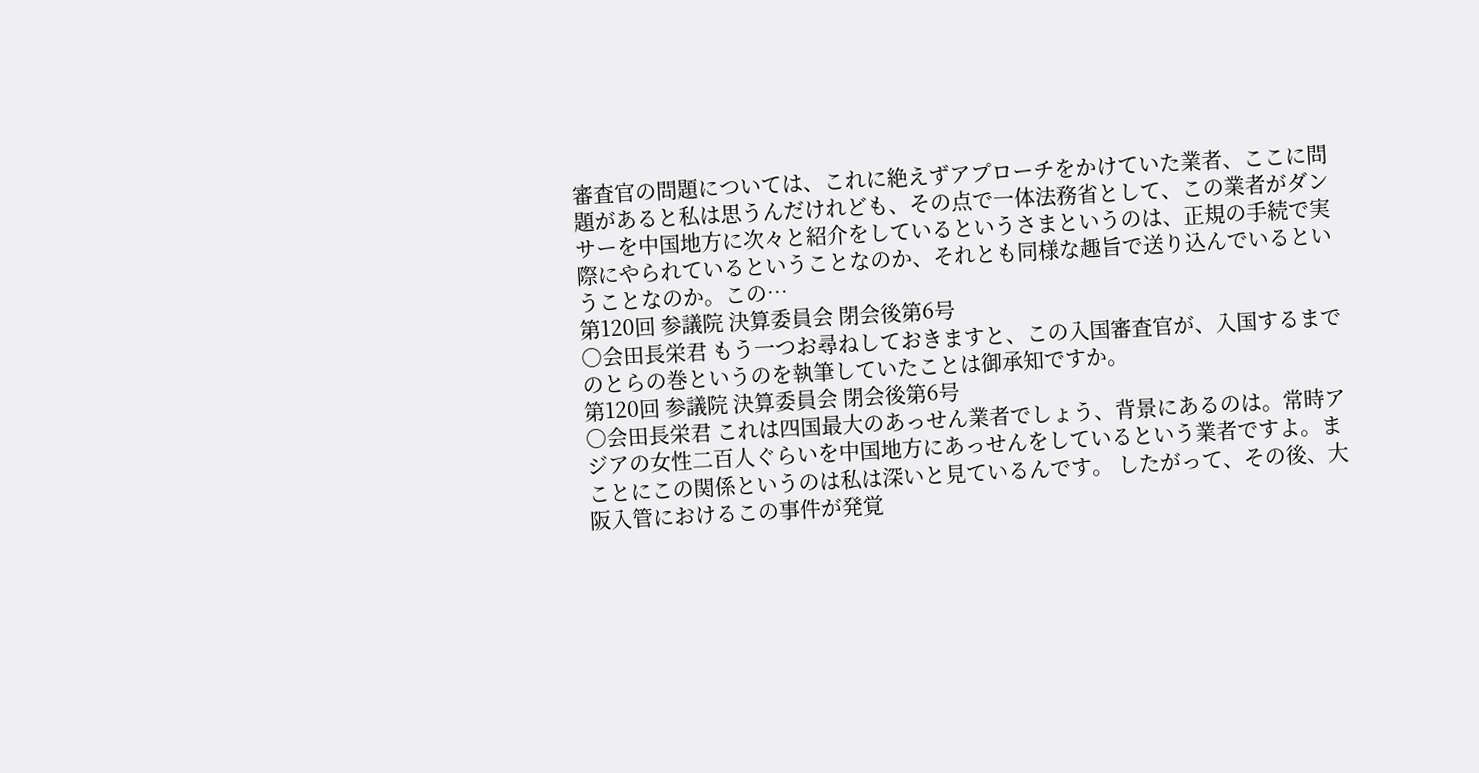審査官の問題については、これに絶えずアプローチをかけていた業者、ここに問題があると私は思うんだけれども、その点で一体法務省として、この業者がダンサーを中国地方に次々と紹介をしているというさまというのは、正規の手続で実際にやられているということなのか、それとも同様な趣旨で送り込んでいるということなのか。この…
第120回 参議院 決算委員会 閉会後第6号
○会田長栄君 もう一つお尋ねしておきますと、この入国審査官が、入国するまでのとらの巻というのを執筆していたことは御承知ですか。
第120回 参議院 決算委員会 閉会後第6号
○会田長栄君 これは四国最大のあっせん業者でしょう、背景にあるのは。常時アジアの女性二百人ぐらいを中国地方にあっせんをしているという業者ですよ。まことにこの関係というのは私は深いと見ているんです。 したがって、その後、大阪入管におけるこの事件が発覚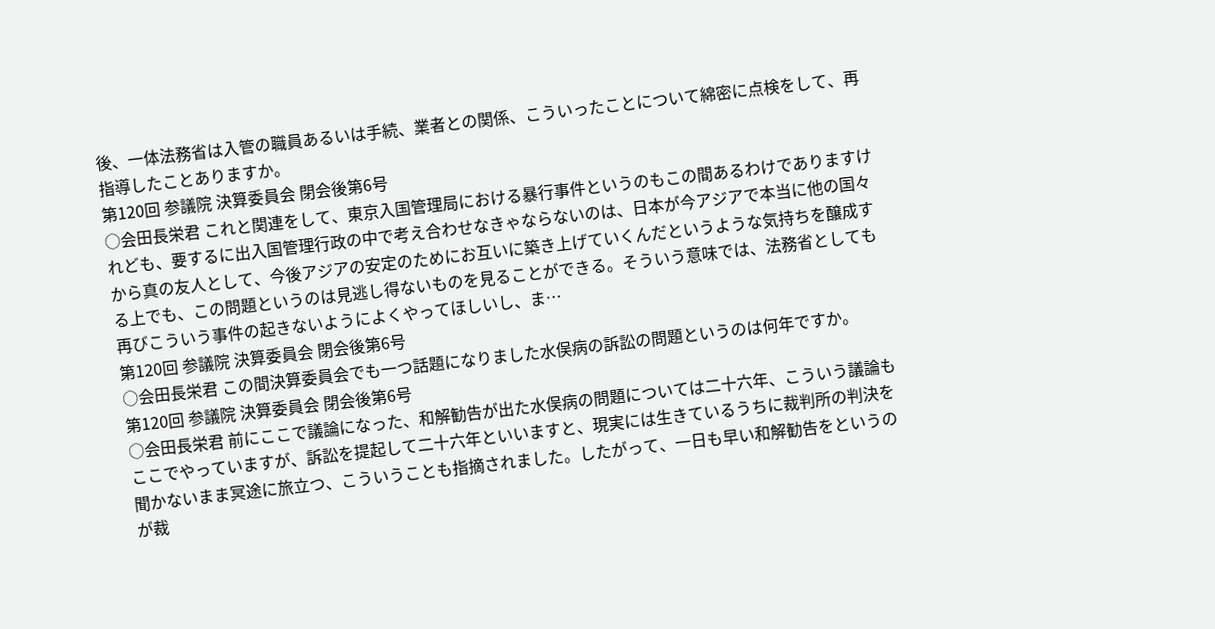後、一体法務省は入管の職員あるいは手続、業者との関係、こういったことについて綿密に点検をして、再指導したことありますか。
第120回 参議院 決算委員会 閉会後第6号
○会田長栄君 これと関連をして、東京入国管理局における暴行事件というのもこの間あるわけでありますけれども、要するに出入国管理行政の中で考え合わせなきゃならないのは、日本が今アジアで本当に他の国々から真の友人として、今後アジアの安定のためにお互いに築き上げていくんだというような気持ちを醸成する上でも、この問題というのは見逃し得ないものを見ることができる。そういう意味では、法務省としても再びこういう事件の起きないようによくやってほしいし、ま…
第120回 参議院 決算委員会 閉会後第6号
○会田長栄君 この間決算委員会でも一つ話題になりました水俣病の訴訟の問題というのは何年ですか。
第120回 参議院 決算委員会 閉会後第6号
○会田長栄君 前にここで議論になった、和解勧告が出た水俣病の問題については二十六年、こういう議論もここでやっていますが、訴訟を提起して二十六年といいますと、現実には生きているうちに裁判所の判決を聞かないまま冥途に旅立つ、こういうことも指摘されました。したがって、一日も早い和解勧告をというのが裁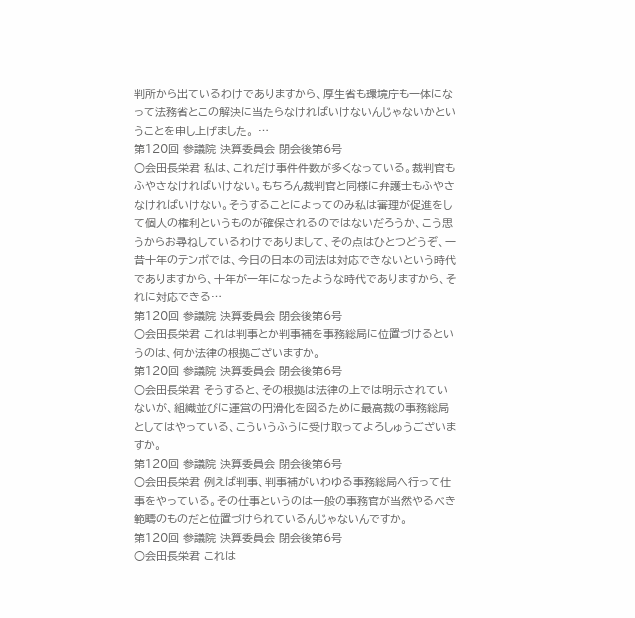判所から出ているわけでありますから、厚生省も環境庁も一体になって法務省とこの解決に当たらなければいけないんじゃないかということを申し上げました。 …
第120回 参議院 決算委員会 閉会後第6号
○会田長栄君 私は、これだけ事件件数が多くなっている。裁判官もふやさなければいけない。もちろん裁判官と同様に弁護士もふやさなければいけない。そうすることによってのみ私は審理が促進をして個人の権利というものが確保されるのではないだろうか、こう思うからお尋ねしているわけでありまして、その点はひとつどうぞ、一昔十年のテンポでは、今日の日本の司法は対応できないという時代でありますから、十年が一年になったような時代でありますから、それに対応できる…
第120回 参議院 決算委員会 閉会後第6号
○会田長栄君 これは判事とか判事補を事務総局に位置づけるというのは、何か法律の根拠ございますか。
第120回 参議院 決算委員会 閉会後第6号
○会田長栄君 そうすると、その根拠は法律の上では明示されていないが、組織並びに運営の円滑化を図るために最高裁の事務総局としてはやっている、こういうふうに受け取ってよろしゅうございますか。
第120回 参議院 決算委員会 閉会後第6号
○会田長栄君 例えば判事、判事補がいわゆる事務総局へ行って仕事をやっている。その仕事というのは一般の事務官が当然やるべき範疇のものだと位置づけられているんじゃないんですか。
第120回 参議院 決算委員会 閉会後第6号
○会田長栄君 これは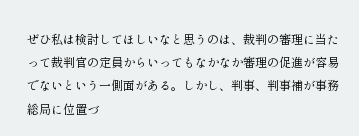ぜひ私は検討してほしいなと思うのは、裁判の審理に当たって裁判官の定員からいってもなかなか審理の促進が容易でないという一側面がある。しかし、判事、判事補が事務総局に位置づ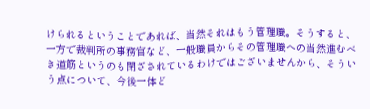けられるということであれば、当然それはもう管理職。そうすると、一方で裁判所の事務官など、一般職員からその管理職への当然進むべき道筋というのも閉ざされているわけではございませんから、そういう点について、今後一体ど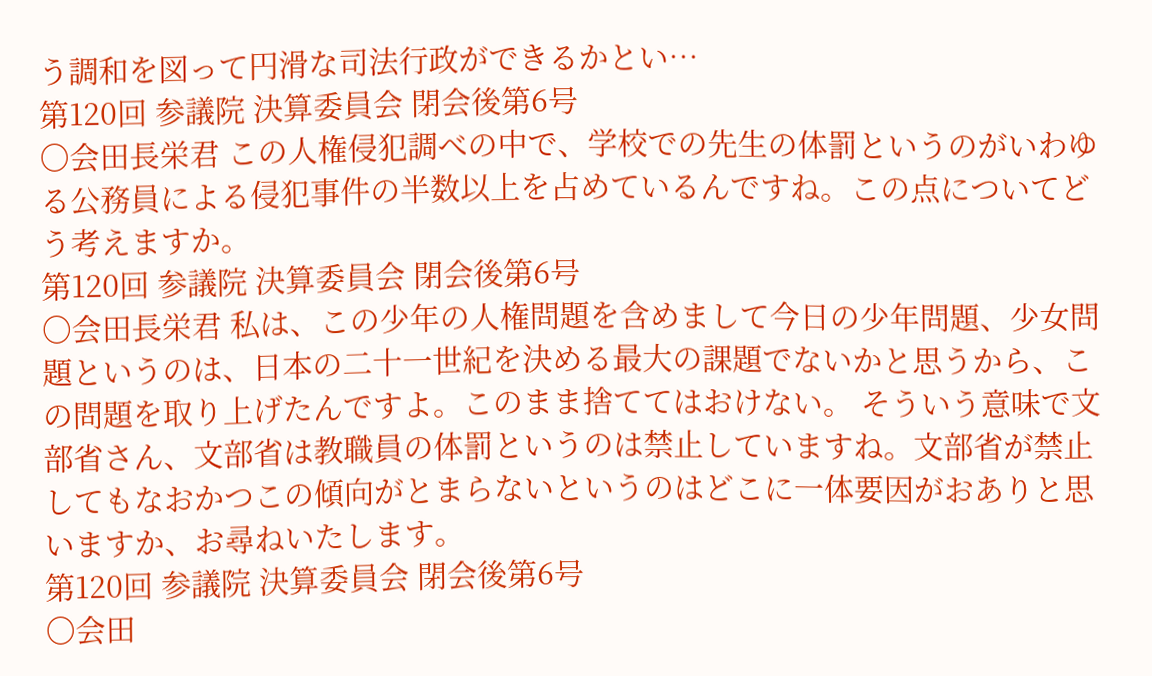う調和を図って円滑な司法行政ができるかとい…
第120回 参議院 決算委員会 閉会後第6号
○会田長栄君 この人権侵犯調べの中で、学校での先生の体罰というのがいわゆる公務員による侵犯事件の半数以上を占めているんですね。この点についてどう考えますか。
第120回 参議院 決算委員会 閉会後第6号
○会田長栄君 私は、この少年の人権問題を含めまして今日の少年問題、少女問題というのは、日本の二十一世紀を決める最大の課題でないかと思うから、この問題を取り上げたんですよ。このまま捨ててはおけない。 そういう意味で文部省さん、文部省は教職員の体罰というのは禁止していますね。文部省が禁止してもなおかつこの傾向がとまらないというのはどこに一体要因がおありと思いますか、お尋ねいたします。
第120回 参議院 決算委員会 閉会後第6号
○会田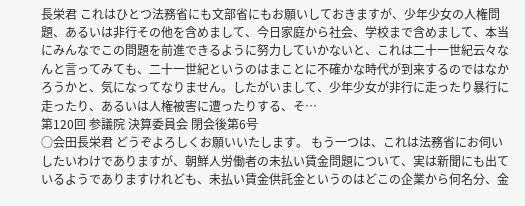長栄君 これはひとつ法務省にも文部省にもお願いしておきますが、少年少女の人権問題、あるいは非行その他を含めまして、今日家庭から社会、学校まで含めまして、本当にみんなでこの問題を前進できるように努力していかないと、これは二十一世紀云々なんと言ってみても、二十一世紀というのはまことに不確かな時代が到来するのではなかろうかと、気になってなりません。したがいまして、少年少女が非行に走ったり暴行に走ったり、あるいは人権被害に遭ったりする、そ…
第120回 参議院 決算委員会 閉会後第6号
○会田長栄君 どうぞよろしくお願いいたします。 もう一つは、これは法務省にお伺いしたいわけでありますが、朝鮮人労働者の未払い賃金問題について、実は新聞にも出ているようでありますけれども、未払い賃金供託金というのはどこの企業から何名分、金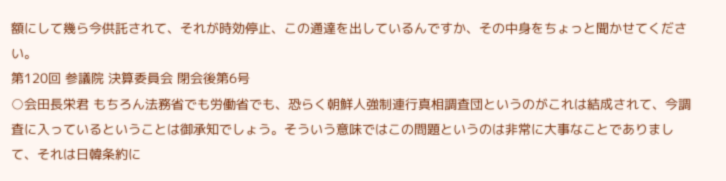額にして幾ら今供託されて、それが時効停止、この通達を出しているんですか、その中身をちょっと聞かせてください。
第120回 参議院 決算委員会 閉会後第6号
○会田長栄君 もちろん法務省でも労働省でも、恐らく朝鮮人強制連行真相調査団というのがこれは結成されて、今調査に入っているということは御承知でしょう。そういう意味ではこの問題というのは非常に大事なことでありまして、それは日韓条約に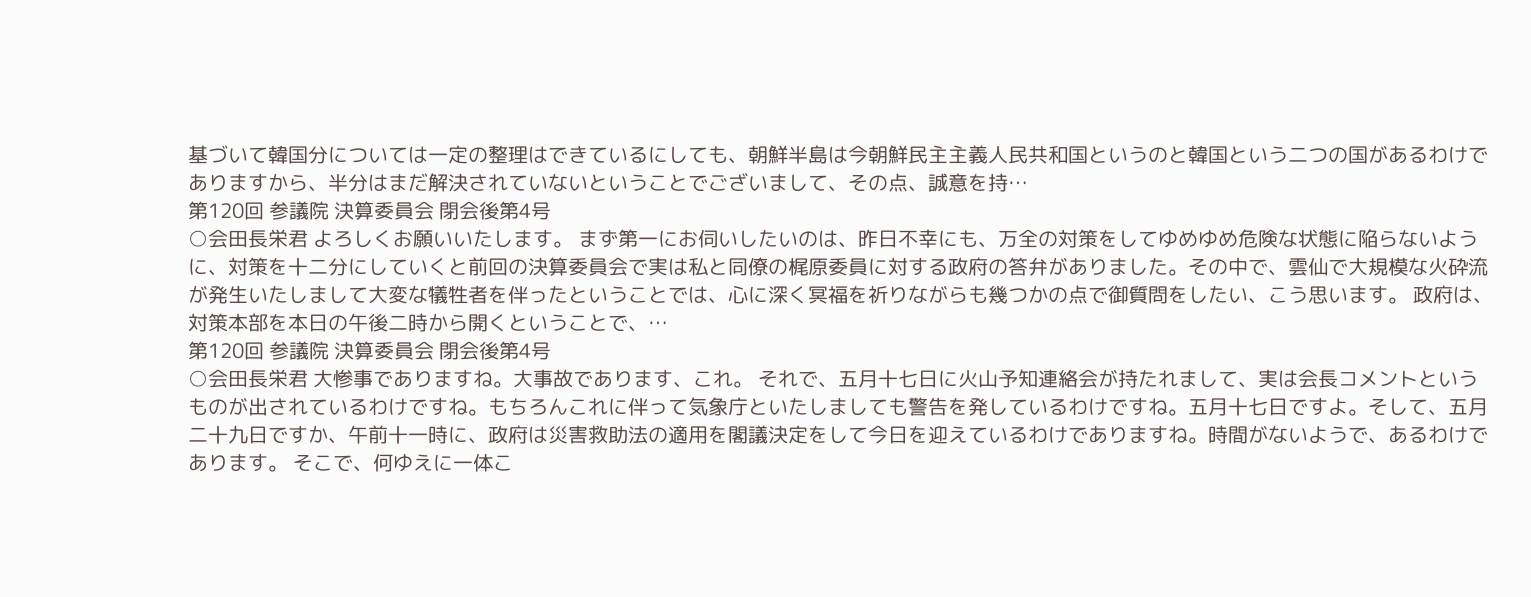基づいて韓国分については一定の整理はできているにしても、朝鮮半島は今朝鮮民主主義人民共和国というのと韓国という二つの国があるわけでありますから、半分はまだ解決されていないということでございまして、その点、誠意を持…
第120回 参議院 決算委員会 閉会後第4号
○会田長栄君 よろしくお願いいたします。 まず第一にお伺いしたいのは、昨日不幸にも、万全の対策をしてゆめゆめ危険な状態に陥らないように、対策を十二分にしていくと前回の決算委員会で実は私と同僚の梶原委員に対する政府の答弁がありました。その中で、雲仙で大規模な火砕流が発生いたしまして大変な犠牲者を伴ったということでは、心に深く冥福を祈りながらも幾つかの点で御質問をしたい、こう思います。 政府は、対策本部を本日の午後二時から開くということで、…
第120回 参議院 決算委員会 閉会後第4号
○会田長栄君 大惨事でありますね。大事故であります、これ。 それで、五月十七日に火山予知連絡会が持たれまして、実は会長コメントというものが出されているわけですね。もちろんこれに伴って気象庁といたしましても警告を発しているわけですね。五月十七日ですよ。そして、五月二十九日ですか、午前十一時に、政府は災害救助法の適用を閣議決定をして今日を迎えているわけでありますね。時間がないようで、あるわけであります。 そこで、何ゆえに一体こ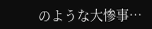のような大惨事…